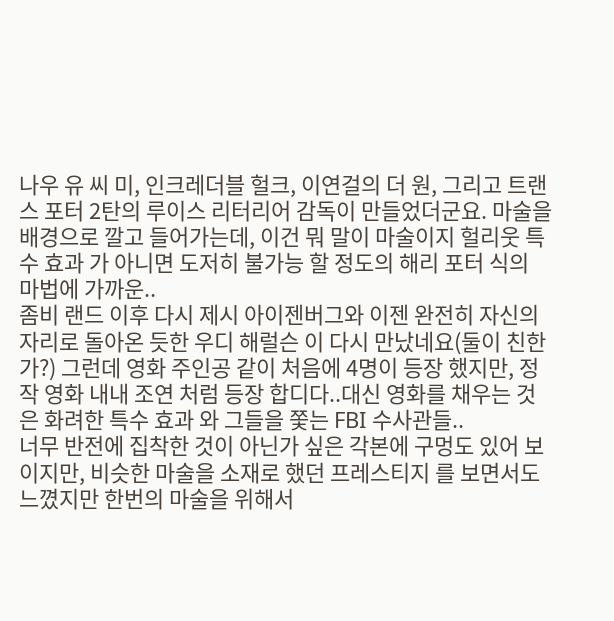나우 유 씨 미, 인크레더블 헐크, 이연걸의 더 원, 그리고 트랜스 포터 2탄의 루이스 리터리어 감독이 만들었더군요. 마술을 배경으로 깔고 들어가는데, 이건 뭐 말이 마술이지 헐리웃 특수 효과 가 아니면 도저히 불가능 할 정도의 해리 포터 식의 마법에 가까운..
좀비 랜드 이후 다시 제시 아이젠버그와 이젠 완전히 자신의 자리로 돌아온 듯한 우디 해럴슨 이 다시 만났네요(둘이 친한가?) 그런데 영화 주인공 같이 처음에 4명이 등장 했지만, 정작 영화 내내 조연 처럼 등장 합디다..대신 영화를 채우는 것은 화려한 특수 효과 와 그들을 쫓는 FBI 수사관들..
너무 반전에 집착한 것이 아닌가 싶은 각본에 구멍도 있어 보이지만, 비슷한 마술을 소재로 했던 프레스티지 를 보면서도 느꼈지만 한번의 마술을 위해서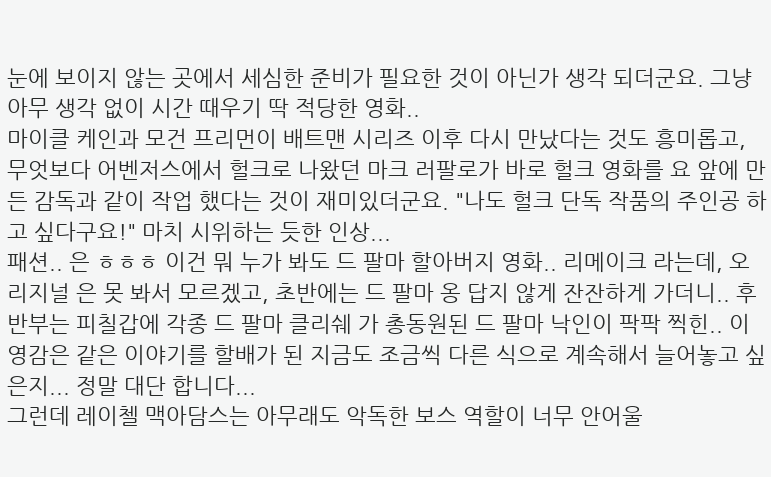눈에 보이지 않는 곳에서 세심한 준비가 필요한 것이 아닌가 생각 되더군요. 그냥 아무 생각 없이 시간 때우기 딱 적당한 영화..
마이클 케인과 모건 프리먼이 배트맨 시리즈 이후 다시 만났다는 것도 흥미롭고, 무엇보다 어벤저스에서 헐크로 나왔던 마크 러팔로가 바로 헐크 영화를 요 앞에 만든 감독과 같이 작업 했다는 것이 재미있더군요. "나도 헐크 단독 작품의 주인공 하고 싶다구요!" 마치 시위하는 듯한 인상...
패션.. 은 ㅎㅎㅎ 이건 뭐 누가 봐도 드 팔마 할아버지 영화.. 리메이크 라는데, 오리지널 은 못 봐서 모르겠고, 초반에는 드 팔마 옹 답지 않게 잔잔하게 가더니.. 후반부는 피칠갑에 각종 드 팔마 클리쉐 가 총동원된 드 팔마 낙인이 팍팍 찍힌.. 이 영감은 같은 이야기를 할배가 된 지금도 조금씩 다른 식으로 계속해서 늘어놓고 싶은지... 정말 대단 합니다...
그런데 레이첼 맥아담스는 아무래도 악독한 보스 역할이 너무 안어울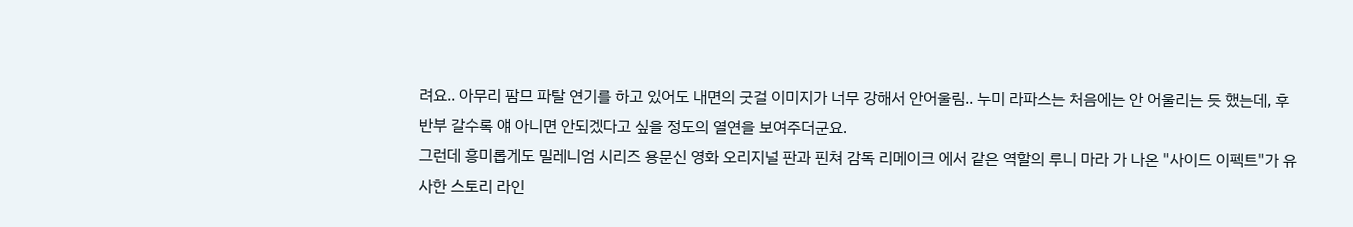려요.. 아무리 팜므 파탈 연기를 하고 있어도 내면의 굿걸 이미지가 너무 강해서 안어울림.. 누미 라파스는 처음에는 안 어울리는 듯 했는데, 후반부 갈수록 얘 아니면 안되겠다고 싶을 정도의 열연을 보여주더군요.
그런데 흥미롭게도 밀레니엄 시리즈 용문신 영화 오리지널 판과 핀쳐 감독 리메이크 에서 같은 역할의 루니 마라 가 나온 "사이드 이펙트"가 유사한 스토리 라인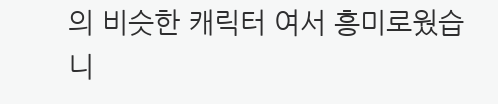의 비슷한 캐릭터 여서 흥미로웠습니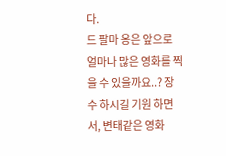다.
드 팔마 옹은 앞으로 얼마나 많은 영화를 찍을 수 있을까요..? 장수 하시길 기원 하면서, 변태같은 영화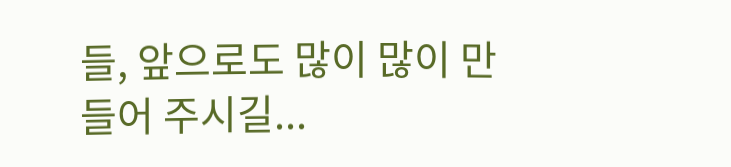들, 앞으로도 많이 많이 만들어 주시길...